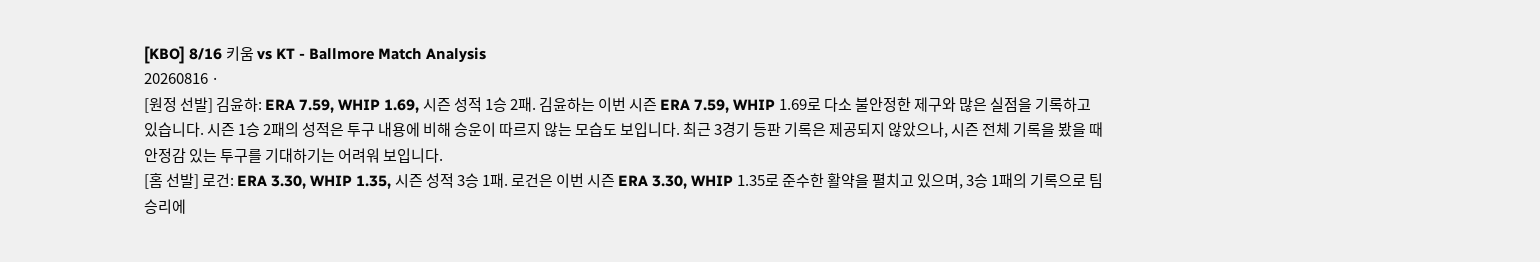[KBO] 8/16 키움 vs KT - Ballmore Match Analysis
20260816 ·
[원정 선발] 김윤하: ERA 7.59, WHIP 1.69, 시즌 성적 1승 2패. 김윤하는 이번 시즌 ERA 7.59, WHIP 1.69로 다소 불안정한 제구와 많은 실점을 기록하고 있습니다. 시즌 1승 2패의 성적은 투구 내용에 비해 승운이 따르지 않는 모습도 보입니다. 최근 3경기 등판 기록은 제공되지 않았으나, 시즌 전체 기록을 봤을 때 안정감 있는 투구를 기대하기는 어려워 보입니다.
[홈 선발] 로건: ERA 3.30, WHIP 1.35, 시즌 성적 3승 1패. 로건은 이번 시즌 ERA 3.30, WHIP 1.35로 준수한 활약을 펼치고 있으며, 3승 1패의 기록으로 팀 승리에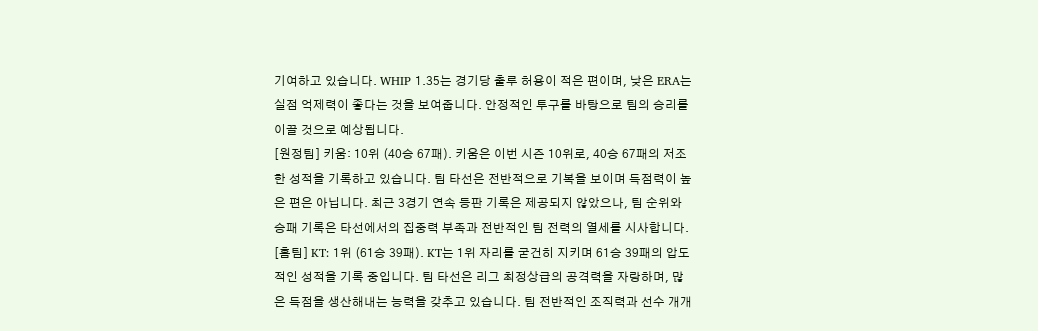기여하고 있습니다. WHIP 1.35는 경기당 출루 허용이 적은 편이며, 낮은 ERA는 실점 억제력이 좋다는 것을 보여줍니다. 안정적인 투구를 바탕으로 팀의 승리를 이끌 것으로 예상됩니다.
[원정팀] 키움: 10위 (40승 67패). 키움은 이번 시즌 10위로, 40승 67패의 저조한 성적을 기록하고 있습니다. 팀 타선은 전반적으로 기복을 보이며 득점력이 높은 편은 아닙니다. 최근 3경기 연속 등판 기록은 제공되지 않았으나, 팀 순위와 승패 기록은 타선에서의 집중력 부족과 전반적인 팀 전력의 열세를 시사합니다.
[홈팀] KT: 1위 (61승 39패). KT는 1위 자리를 굳건히 지키며 61승 39패의 압도적인 성적을 기록 중입니다. 팀 타선은 리그 최정상급의 공격력을 자랑하며, 많은 득점을 생산해내는 능력을 갖추고 있습니다. 팀 전반적인 조직력과 선수 개개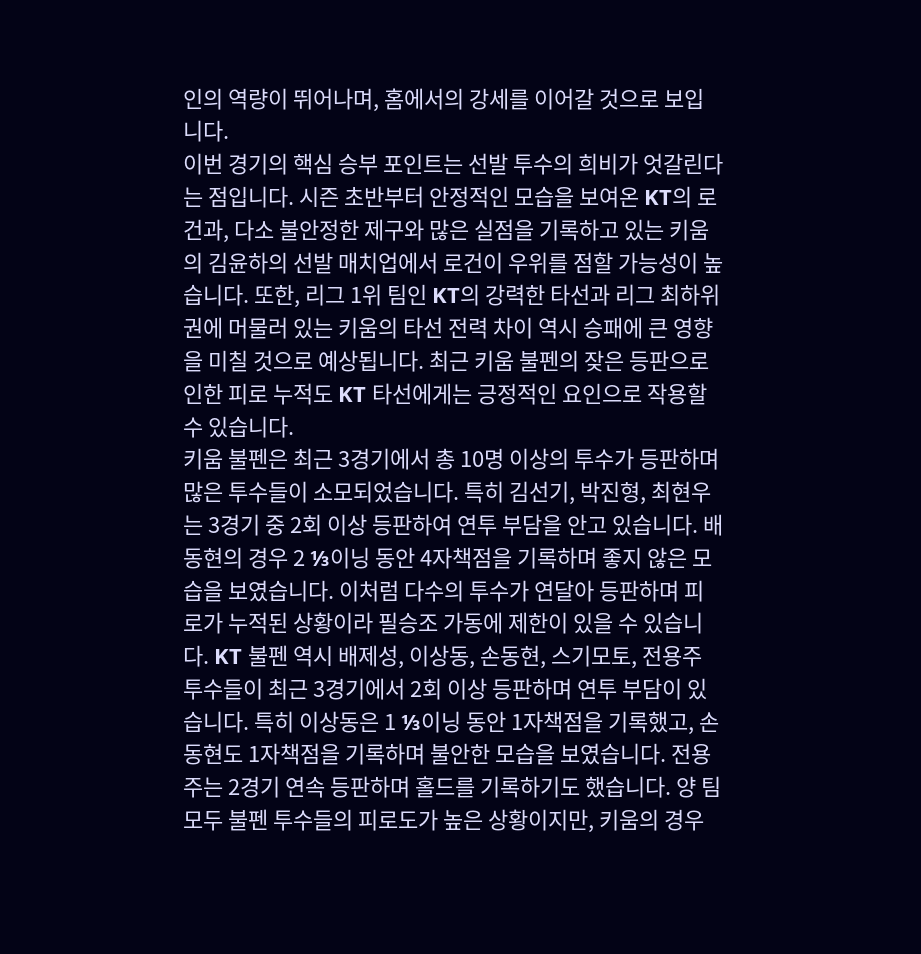인의 역량이 뛰어나며, 홈에서의 강세를 이어갈 것으로 보입니다.
이번 경기의 핵심 승부 포인트는 선발 투수의 희비가 엇갈린다는 점입니다. 시즌 초반부터 안정적인 모습을 보여온 KT의 로건과, 다소 불안정한 제구와 많은 실점을 기록하고 있는 키움의 김윤하의 선발 매치업에서 로건이 우위를 점할 가능성이 높습니다. 또한, 리그 1위 팀인 KT의 강력한 타선과 리그 최하위권에 머물러 있는 키움의 타선 전력 차이 역시 승패에 큰 영향을 미칠 것으로 예상됩니다. 최근 키움 불펜의 잦은 등판으로 인한 피로 누적도 KT 타선에게는 긍정적인 요인으로 작용할 수 있습니다.
키움 불펜은 최근 3경기에서 총 10명 이상의 투수가 등판하며 많은 투수들이 소모되었습니다. 특히 김선기, 박진형, 최현우는 3경기 중 2회 이상 등판하여 연투 부담을 안고 있습니다. 배동현의 경우 2 ⅓이닝 동안 4자책점을 기록하며 좋지 않은 모습을 보였습니다. 이처럼 다수의 투수가 연달아 등판하며 피로가 누적된 상황이라 필승조 가동에 제한이 있을 수 있습니다. KT 불펜 역시 배제성, 이상동, 손동현, 스기모토, 전용주 투수들이 최근 3경기에서 2회 이상 등판하며 연투 부담이 있습니다. 특히 이상동은 1 ⅓이닝 동안 1자책점을 기록했고, 손동현도 1자책점을 기록하며 불안한 모습을 보였습니다. 전용주는 2경기 연속 등판하며 홀드를 기록하기도 했습니다. 양 팀 모두 불펜 투수들의 피로도가 높은 상황이지만, 키움의 경우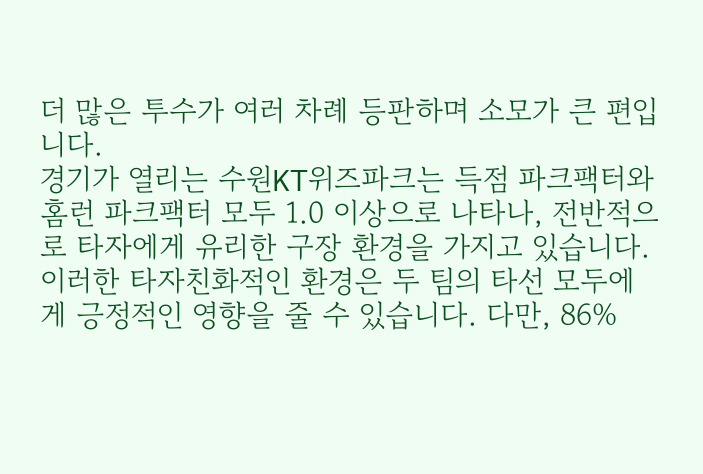더 많은 투수가 여러 차례 등판하며 소모가 큰 편입니다.
경기가 열리는 수원KT위즈파크는 득점 파크팩터와 홈런 파크팩터 모두 1.0 이상으로 나타나, 전반적으로 타자에게 유리한 구장 환경을 가지고 있습니다. 이러한 타자친화적인 환경은 두 팀의 타선 모두에게 긍정적인 영향을 줄 수 있습니다. 다만, 86%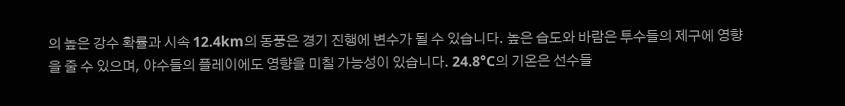의 높은 강수 확률과 시속 12.4km의 동풍은 경기 진행에 변수가 될 수 있습니다. 높은 습도와 바람은 투수들의 제구에 영향을 줄 수 있으며, 야수들의 플레이에도 영향을 미칠 가능성이 있습니다. 24.8°C의 기온은 선수들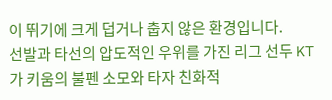이 뛰기에 크게 덥거나 춥지 않은 환경입니다.
선발과 타선의 압도적인 우위를 가진 리그 선두 KT가 키움의 불펜 소모와 타자 친화적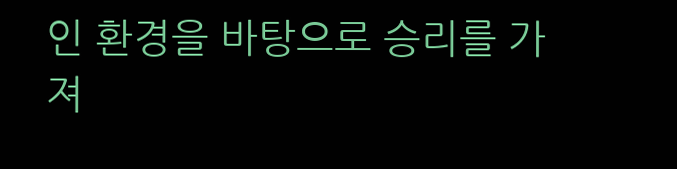인 환경을 바탕으로 승리를 가져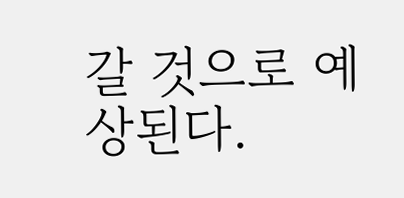갈 것으로 예상된다.